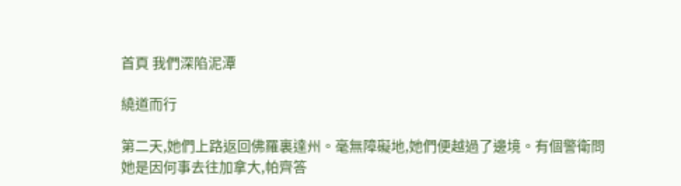首頁 我們深陷泥潭

繞道而行

第二天,她們上路返回佛羅裏達州。毫無障礙地,她們便越過了邊境。有個警衛問她是因何事去往加拿大,帕齊答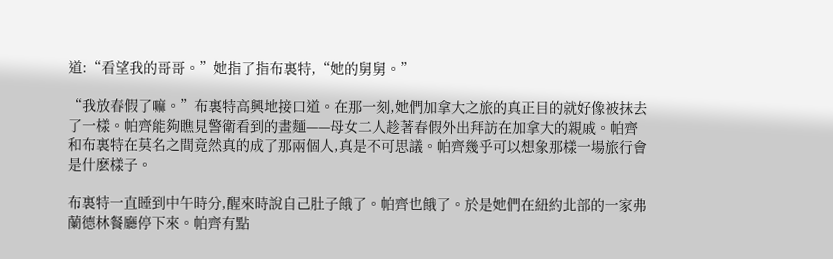道:“看望我的哥哥。”她指了指布裏特,“她的舅舅。”

“我放春假了嘛。”布裏特高興地接口道。在那一刻,她們加拿大之旅的真正目的就好像被抹去了一樣。帕齊能夠瞧見警衛看到的畫麵——母女二人趁著春假外出拜訪在加拿大的親戚。帕齊和布裏特在莫名之間竟然真的成了那兩個人,真是不可思議。帕齊幾乎可以想象那樣一場旅行會是什麽樣子。

布裏特一直睡到中午時分,醒來時說自己肚子餓了。帕齊也餓了。於是她們在紐約北部的一家弗蘭德林餐廳停下來。帕齊有點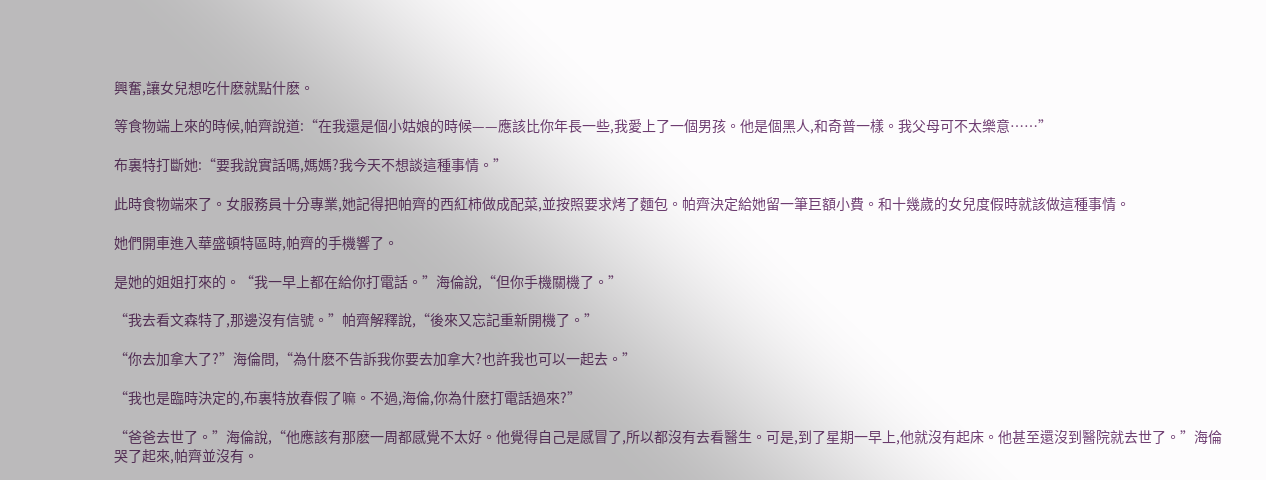興奮,讓女兒想吃什麽就點什麽。

等食物端上來的時候,帕齊說道:“在我還是個小姑娘的時候——應該比你年長一些,我愛上了一個男孩。他是個黑人,和奇普一樣。我父母可不太樂意……”

布裏特打斷她:“要我說實話嗎,媽媽?我今天不想談這種事情。”

此時食物端來了。女服務員十分專業,她記得把帕齊的西紅柿做成配菜,並按照要求烤了麵包。帕齊決定給她留一筆巨額小費。和十幾歲的女兒度假時就該做這種事情。

她們開車進入華盛頓特區時,帕齊的手機響了。

是她的姐姐打來的。“我一早上都在給你打電話。”海倫說,“但你手機關機了。”

“我去看文森特了,那邊沒有信號。”帕齊解釋說,“後來又忘記重新開機了。”

“你去加拿大了?”海倫問,“為什麽不告訴我你要去加拿大?也許我也可以一起去。”

“我也是臨時決定的,布裏特放春假了嘛。不過,海倫,你為什麽打電話過來?”

“爸爸去世了。”海倫說,“他應該有那麽一周都感覺不太好。他覺得自己是感冒了,所以都沒有去看醫生。可是,到了星期一早上,他就沒有起床。他甚至還沒到醫院就去世了。”海倫哭了起來,帕齊並沒有。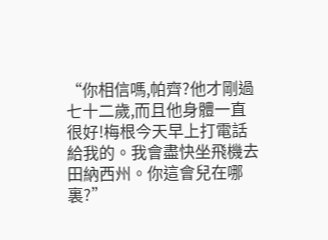“你相信嗎,帕齊?他才剛過七十二歲,而且他身體一直很好!梅根今天早上打電話給我的。我會盡快坐飛機去田納西州。你這會兒在哪裏?”